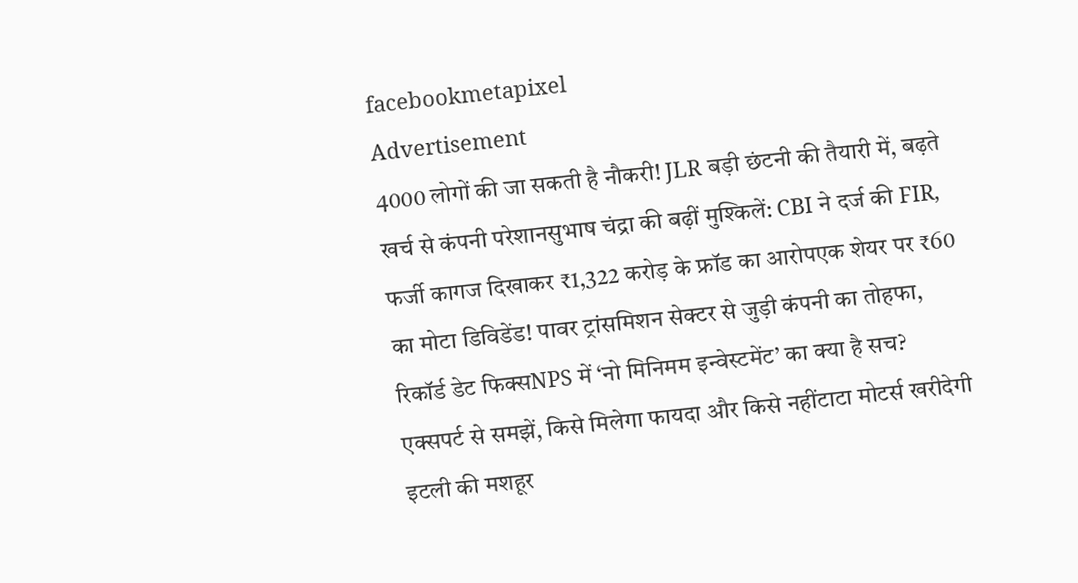facebookmetapixel
Advertisement
4000 लोगों की जा सकती है नौकरी! JLR बड़ी छंटनी की तैयारी में, बढ़ते खर्च से कंपनी परेशानसुभाष चंद्रा की बढ़ीं मुश्किलें: CBI ने दर्ज की FIR, फर्जी कागज दिखाकर ₹1,322 करोड़ के फ्रॉड का आरोपएक शेयर पर ₹60 का मोटा डिविडेंड! पावर ट्रांसमिशन सेक्टर से जुड़ी कंपनी का तोहफा, रिकॉर्ड डेट फिक्सNPS में ‘नो मिनिमम इन्वेस्टमेंट’ का क्या है सच? एक्सपर्ट से समझें, किसे मिलेगा फायदा और किसे नहींटाटा मोटर्स खरीदेगी इटली की मशहूर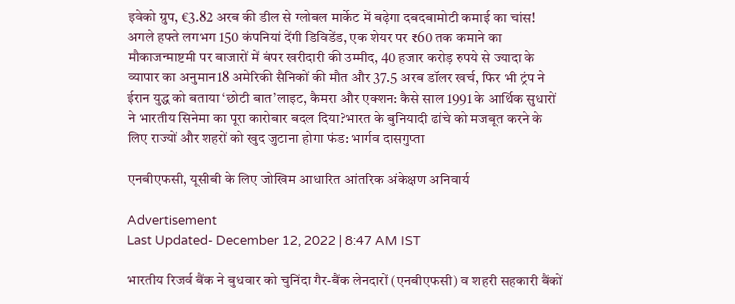इवेको ग्रुप, €3.82 अरब की डील से ग्लोबल मार्केट में बढ़ेगा दबदबामोटी कमाई का चांस! अगले हफ्ते लगभग 150 कंपनियां देंगी डिविडेंड, एक शेयर पर ₹60 तक कमाने का मौकाजन्माष्टमी पर बाजारों में बंपर खरीदारी की उम्मीद, 40 हजार करोड़ रुपये से ज्यादा के व्यापार का अनुमान18 अमेरिकी सैनिकों की मौत और 37.5 अरब डॉलर खर्च, फिर भी ट्रंप ने ईरान युद्ध को बताया ‘छोटी बात’लाइट, कैमरा और एक्शन: कैसे साल 1991 के आर्थिक सुधारों ने भारतीय सिनेमा का पूरा कारोबार बदल दिया?भारत के बुनियादी ढांचे को मजबूत करने के लिए राज्यों और शहरों को खुद जुटाना होगा फंड: भार्गव दासगुप्ता

एनबीएफसी, यूसीबी के लिए जोखिम आधारित आंतरिक अंकेक्षण अनिवार्य

Advertisement
Last Updated- December 12, 2022 | 8:47 AM IST

भारतीय रिजर्व बैंक ने बुधवार को चुनिंदा गैर-बैंक लेनदारों (एनबीएफसी) व शहरी सहकारी बैंकों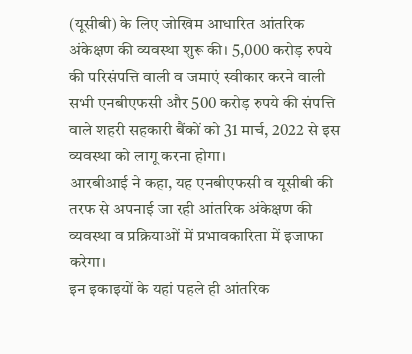(यूसीबी) के लिए जोखिम आधारित आंतरिक अंकेक्षण की व्यवस्था शुरू की। 5,000 करोड़ रुपये की परिसंपत्ति वाली व जमाएं स्वीकार करने वाली सभी एनबीएफसी और 500 करोड़ रुपये की संपत्ति वाले शहरी सहकारी बैंकों को 31 मार्च, 2022 से इस व्यवस्था को लागू करना होगा।
आरबीआई ने कहा, यह एनबीएफसी व यूसीबी की तरफ से अपनाई जा रही आंतरिक अंकेक्षण की व्यवस्था व प्रक्रियाओं में प्रभावकारिता में इजाफा करेगा।
इन इकाइयों के यहां पहले ही आंतरिक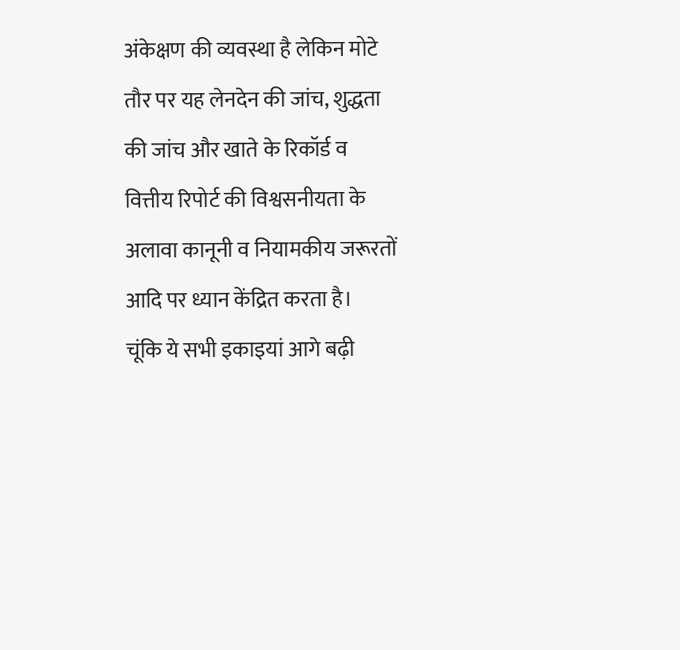अंकेक्षण की व्यवस्था है लेकिन मोटे तौर पर यह लेनदेन की जांच, शुद्धता की जांच और खाते के रिकॉर्ड व वित्तीय रिपोर्ट की विश्वसनीयता के अलावा कानूनी व नियामकीय जरूरतों आदि पर ध्यान केंद्रित करता है।
चूंकि ये सभी इकाइयां आगे बढ़ी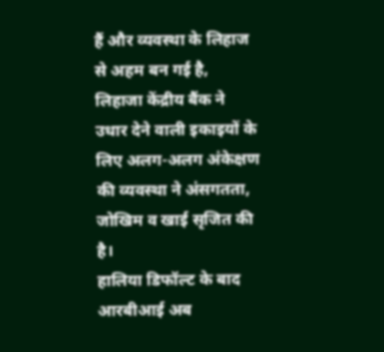हैं और व्यवस्था के लिहाज से अहम बन गई है, लिहाजा केंद्रीय बैंक ने उधार देने वाली इकाइयों के लिए अलग-अलग अंकेक्षण की व्यवस्था ने अंसगतता, जोखिम व खाई सृजित की है।
हालिया डिफॉल्ट के बाद आरबीआई अब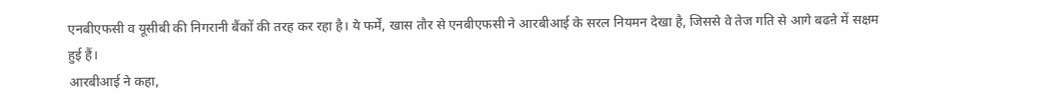एनबीएफसी व यूसीबी की निगरानी बैंकों की तरह कर रहा है। ये फर्में, खास तौर से एनबीएफसी ने आरबीआई के सरल नियमन देखा है, जिससे वे तेज गति से आगे बढऩे में सक्षम हुई हैं।
आरबीआई ने कहा,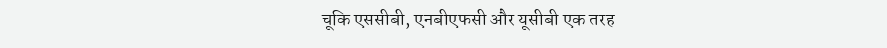चूकि एससीबी, एनबीएफसी और यूसीबी एक तरह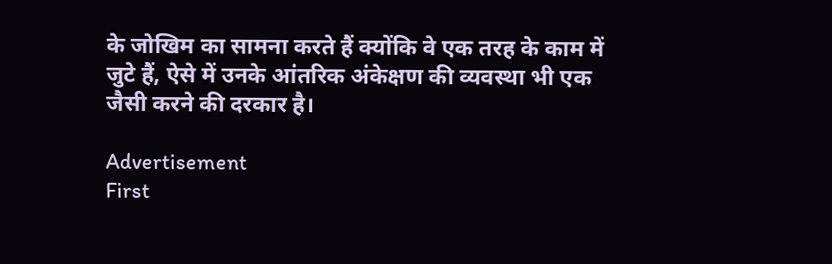के जोखिम का सामना करते हैं क्योंकि वे एक तरह के काम में जुटे हैं, ऐसे में उनके आंतरिक अंकेक्षण की व्यवस्था भी एक जैसी करने की दरकार है।

Advertisement
First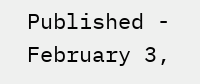Published - February 3,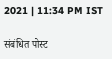2021 | 11:34 PM IST

संबंधित पोस्ट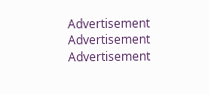Advertisement
Advertisement
Advertisement